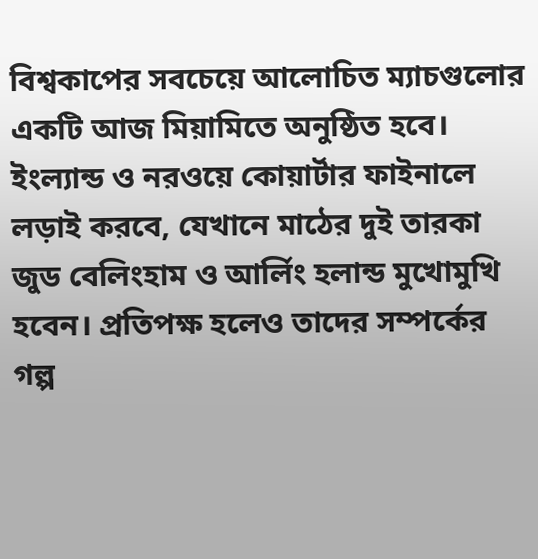বিশ্বকাপের সবচেয়ে আলোচিত ম্যাচগুলোর একটি আজ মিয়ামিতে অনুষ্ঠিত হবে। ইংল্যান্ড ও নরওয়ে কোয়ার্টার ফাইনালে লড়াই করবে, যেখানে মাঠের দুই তারকা জুড বেলিংহাম ও আর্লিং হলান্ড মুখোমুখি হবেন। প্রতিপক্ষ হলেও তাদের সম্পর্কের গল্প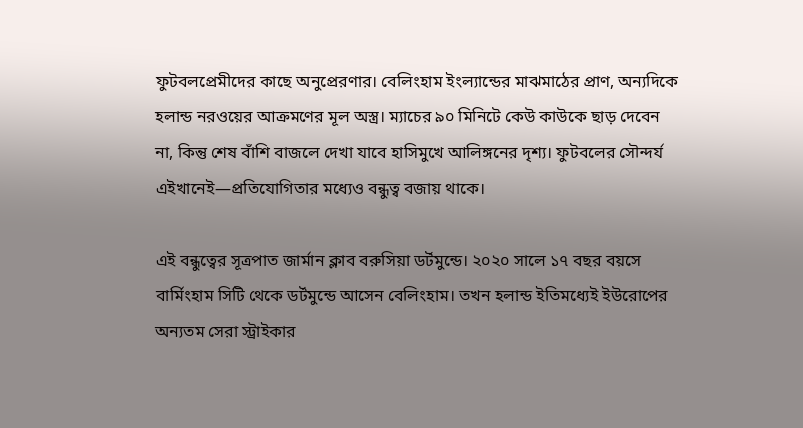ফুটবলপ্রেমীদের কাছে অনুপ্রেরণার। বেলিংহাম ইংল্যান্ডের মাঝমাঠের প্রাণ, অন্যদিকে হলান্ড নরওয়ের আক্রমণের মূল অস্ত্র। ম্যাচের ৯০ মিনিটে কেউ কাউকে ছাড় দেবেন না, কিন্তু শেষ বাঁশি বাজলে দেখা যাবে হাসিমুখে আলিঙ্গনের দৃশ্য। ফুটবলের সৌন্দর্য এইখানেই—প্রতিযোগিতার মধ্যেও বন্ধুত্ব বজায় থাকে।

এই বন্ধুত্বের সূত্রপাত জার্মান ক্লাব বরুসিয়া ডর্টমুন্ডে। ২০২০ সালে ১৭ বছর বয়সে বার্মিংহাম সিটি থেকে ডর্টমুন্ডে আসেন বেলিংহাম। তখন হলান্ড ইতিমধ্যেই ইউরোপের অন্যতম সেরা স্ট্রাইকার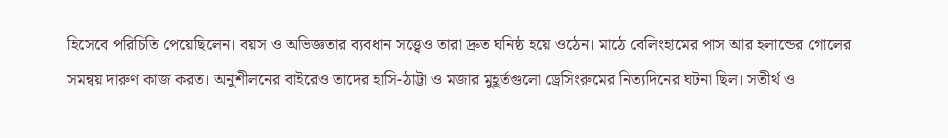হিসেবে পরিচিতি পেয়েছিলেন। বয়স ও অভিজ্ঞতার ব্যবধান সত্ত্বেও তারা দ্রুত ঘনিষ্ঠ হয়ে ওঠেন। মাঠে বেলিংহামের পাস আর হলান্ডের গোলের সমন্বয় দারুণ কাজ করত। অনুশীলনের বাইরেও তাদের হাসি-ঠাট্টা ও মজার মুহূর্তগুলো ড্রেসিংরুমের নিত্যদিনের ঘটনা ছিল। সতীর্থ ও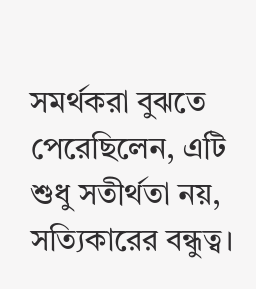সমর্থকরা বুঝতে পেরেছিলেন, এটি শুধু সতীর্থতা নয়, সত্যিকারের বন্ধুত্ব।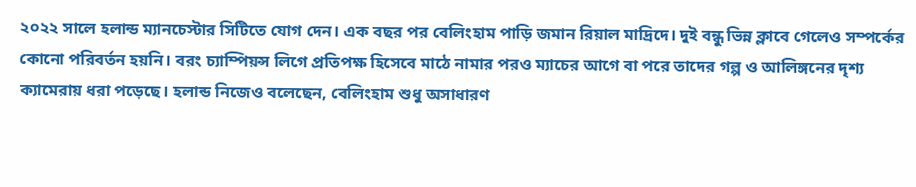২০২২ সালে হলান্ড ম্যানচেস্টার সিটিতে যোগ দেন। এক বছর পর বেলিংহাম পাড়ি জমান রিয়াল মাদ্রিদে। দুই বন্ধু ভিন্ন ক্লাবে গেলেও সম্পর্কের কোনো পরিবর্তন হয়নি। বরং চ্যাম্পিয়ন্স লিগে প্রতিপক্ষ হিসেবে মাঠে নামার পরও ম্যাচের আগে বা পরে তাদের গল্প ও আলিঙ্গনের দৃশ্য ক্যামেরায় ধরা পড়েছে। হলান্ড নিজেও বলেছেন, বেলিংহাম শুধু অসাধারণ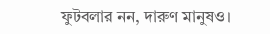ফুটবলার নন, দারুণ মানুষও।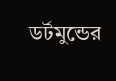ডর্টমুন্ডের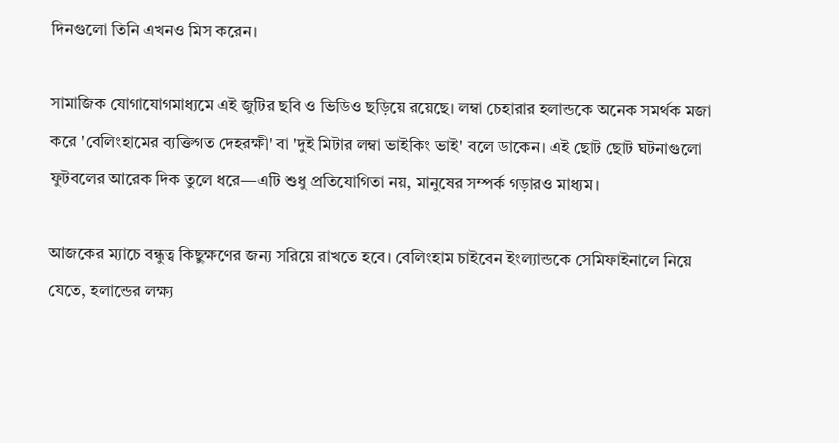দিনগুলো তিনি এখনও মিস করেন।

সামাজিক যোগাযোগমাধ্যমে এই জুটির ছবি ও ভিডিও ছড়িয়ে রয়েছে। লম্বা চেহারার হলান্ডকে অনেক সমর্থক মজা করে 'বেলিংহামের ব্যক্তিগত দেহরক্ষী' বা 'দুই মিটার লম্বা ভাইকিং ভাই' বলে ডাকেন। এই ছোট ছোট ঘটনাগুলো ফুটবলের আরেক দিক তুলে ধরে—এটি শুধু প্রতিযোগিতা নয়, মানুষের সম্পর্ক গড়ারও মাধ্যম।

আজকের ম্যাচে বন্ধুত্ব কিছুক্ষণের জন্য সরিয়ে রাখতে হবে। বেলিংহাম চাইবেন ইংল্যান্ডকে সেমিফাইনালে নিয়ে যেতে, হলান্ডের লক্ষ্য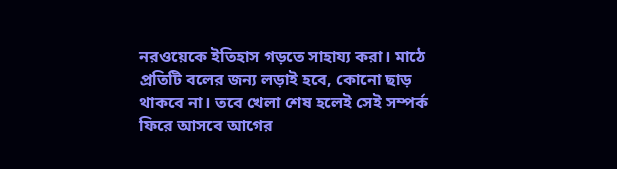নরওয়েকে ইতিহাস গড়তে সাহায্য করা। মাঠে প্রতিটি বলের জন্য লড়াই হবে, কোনো ছাড় থাকবে না। তবে খেলা শেষ হলেই সেই সম্পর্ক ফিরে আসবে আগের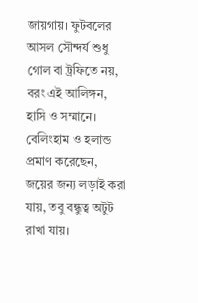জায়গায়। ফুটবলের আসল সৌন্দর্য শুধু গোল বা ট্রফিতে নয়, বরং এই আলিঙ্গন, হাসি ও সম্মানে। বেলিংহাম ও হলান্ড প্রমাণ করেছেন, জয়ের জন্য লড়াই করা যায়, তবু বন্ধুত্ব অটুট রাখা যায়।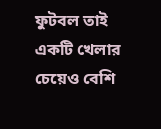ফুটবল তাই একটি খেলার চেয়েও বেশি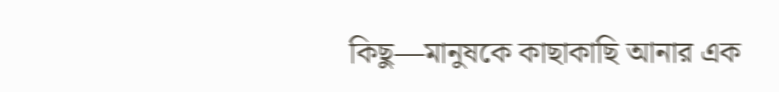কিছু—মানুষকে কাছাকাছি আনার এক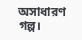অসাধারণ গল্প।